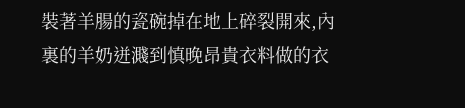裝著羊腸的瓷碗掉在地上碎裂開來,內裏的羊奶迸濺到慎晚昂貴衣料做的衣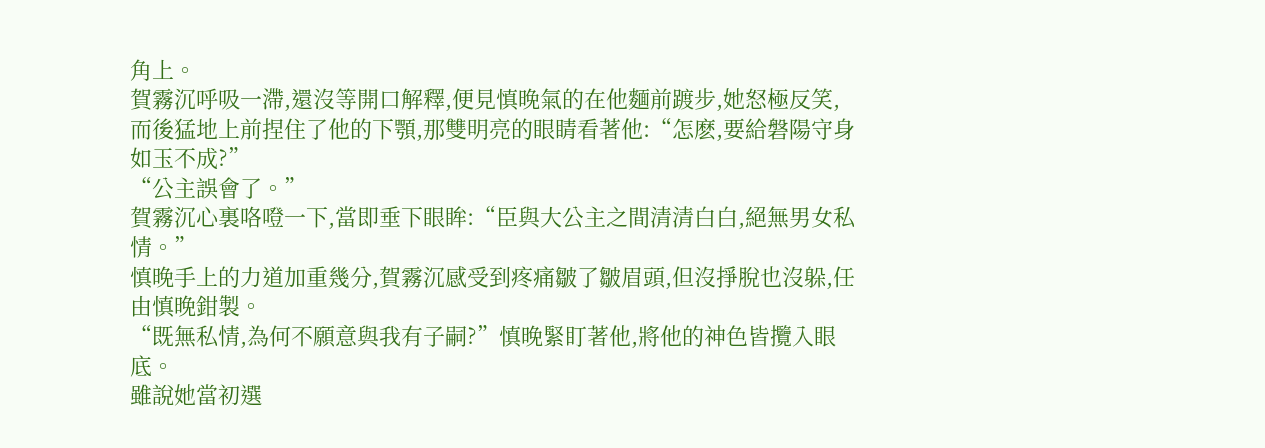角上。
賀霧沉呼吸一滯,還沒等開口解釋,便見慎晚氣的在他麵前踱步,她怒極反笑,而後猛地上前捏住了他的下顎,那雙明亮的眼睛看著他:“怎麽,要給磐陽守身如玉不成?”
“公主誤會了。”
賀霧沉心裏咯噔一下,當即垂下眼眸:“臣與大公主之間清清白白,絕無男女私情。”
慎晚手上的力道加重幾分,賀霧沉感受到疼痛皺了皺眉頭,但沒掙脫也沒躲,任由慎晚鉗製。
“既無私情,為何不願意與我有子嗣?”慎晚緊盯著他,將他的神色皆攬入眼底。
雖說她當初選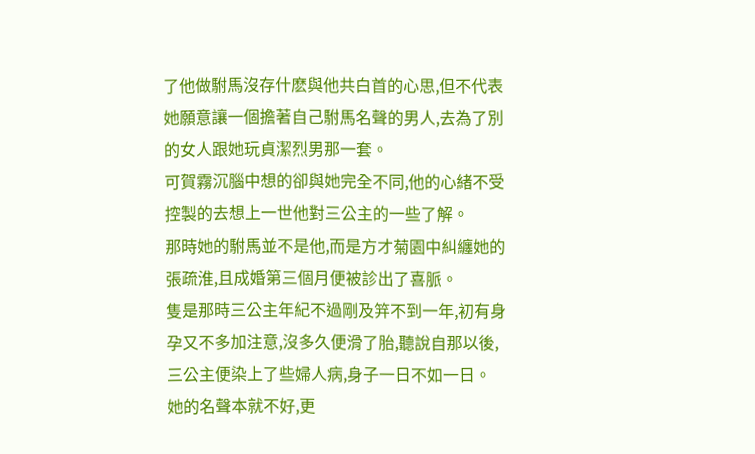了他做駙馬沒存什麽與他共白首的心思,但不代表她願意讓一個擔著自己駙馬名聲的男人,去為了別的女人跟她玩貞潔烈男那一套。
可賀霧沉腦中想的卻與她完全不同,他的心緒不受控製的去想上一世他對三公主的一些了解。
那時她的駙馬並不是他,而是方才菊園中糾纏她的張疏淮,且成婚第三個月便被診出了喜脈。
隻是那時三公主年紀不過剛及笄不到一年,初有身孕又不多加注意,沒多久便滑了胎,聽說自那以後,三公主便染上了些婦人病,身子一日不如一日。
她的名聲本就不好,更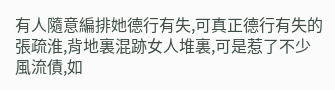有人隨意編排她德行有失,可真正德行有失的張疏淮,背地裏混跡女人堆裏,可是惹了不少風流債,如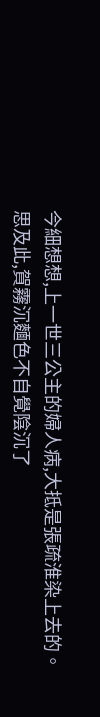今細想想,上一世三公主的婦人病,大抵是張疏淮染上去的。
思及此,賀霧沉麵色不自覺陰沉了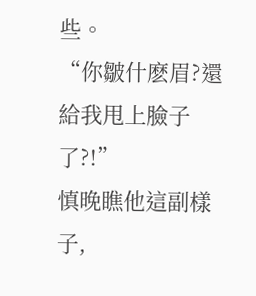些。
“你皺什麽眉?還給我甩上臉子了?!”
慎晚瞧他這副樣子,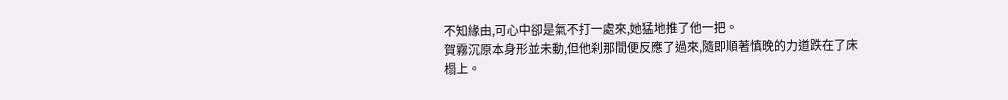不知緣由,可心中卻是氣不打一處來,她猛地推了他一把。
賀霧沉原本身形並未動,但他刹那間便反應了過來,隨即順著慎晚的力道跌在了床榻上。